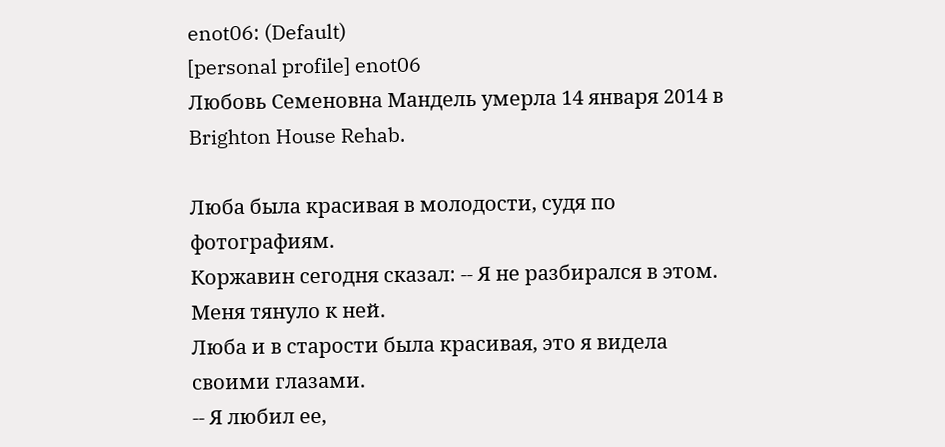enot06: (Default)
[personal profile] enot06
Любовь Семеновна Мандель умерла 14 января 2014 в Brighton House Rehab.

Люба была красивая в молодости, судя по фотографиям.
Коржавин сегодня сказал: -- Я не разбирался в этом. Меня тянуло к ней.
Люба и в старости была красивая, это я видела своими глазами.
-- Я любил ее,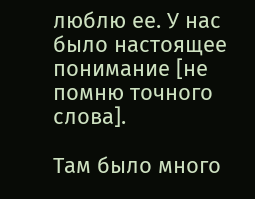люблю ее. У нас было настоящее понимание [не помню точного слова].

Там было много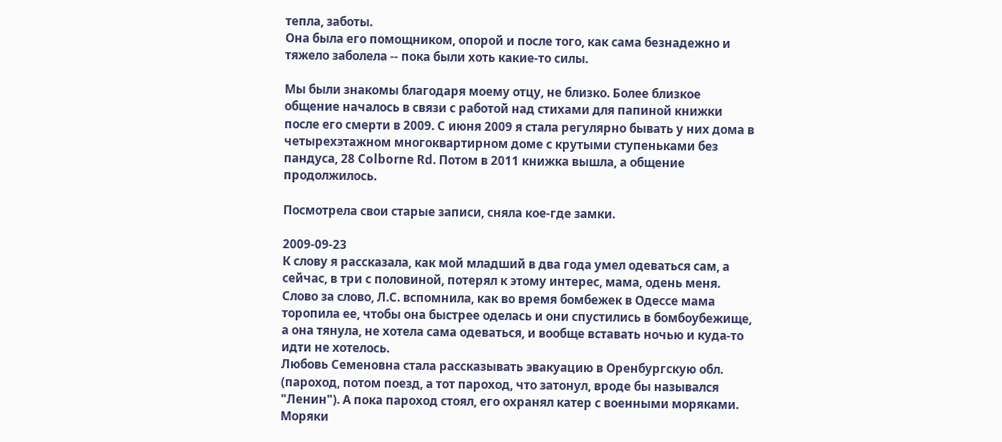тепла, заботы.
Она была его помощником, опорой и после того, как сама безнадежно и тяжело заболела -- пока были хоть какие-то силы.

Мы были знакомы благодаря моему отцу, не близко. Более близкое общение началось в связи с работой над стихами для папиной книжки после его смерти в 2009. С июня 2009 я стала регулярно бывать у них дома в четырехэтажном многоквартирном доме с крутыми ступеньками без пандуса, 28 Colborne Rd. Потом в 2011 книжка вышла, а общение продолжилось.

Посмотрела свои старые записи, сняла кое-где замки.

2009-09-23
К слову я рассказала, как мой младший в два года умел одеваться сам, а сейчас, в три с половиной, потерял к этому интерес, мама, одень меня. Слово за слово, Л.С. вспомнила, как во время бомбежек в Одессе мама торопила ее, чтобы она быстрее оделась и они спустились в бомбоубежище, а она тянула, не хотела сама одеваться, и вообще вставать ночью и куда-то идти не хотелось.
Любовь Семеновна стала рассказывать эвакуацию в Оренбургскую обл. (пароход, потом поезд, а тот пароход, что затонул, вроде бы назывался "Ленин"). А пока пароход стоял, его охранял катер с военными моряками. Моряки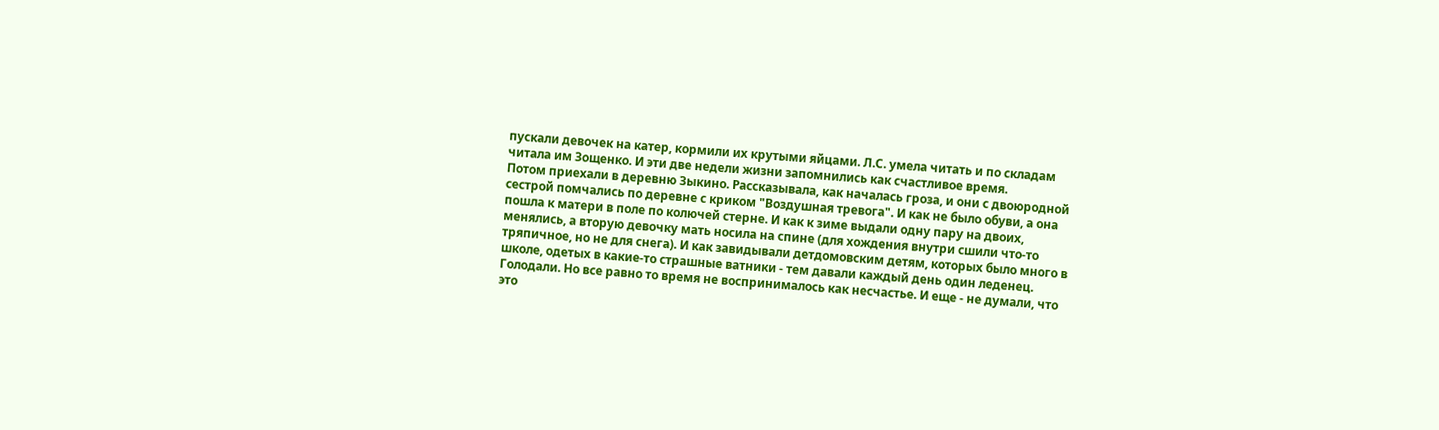пускали девочек на катер, кормили их крутыми яйцами. Л.С. умела читать и по складам читала им Зощенко. И эти две недели жизни запомнились как счастливое время.
Потом приехали в деревню Зыкино. Рассказывала, как началась гроза, и они с двоюродной сестрой помчались по деревне с криком "Воздушная тревога". И как не было обуви, а она пошла к матери в поле по колючей стерне. И как к зиме выдали одну пару на двоих, менялись, а вторую девочку мать носила на спине (для хождения внутри сшили что-то тряпичное, но не для снега). И как завидывали детдомовским детям, которых было много в школе, одетых в какие-то страшные ватники - тем давали каждый день один леденец. Голодали. Но все равно то время не воспринималось как несчастье. И еще - не думали, что это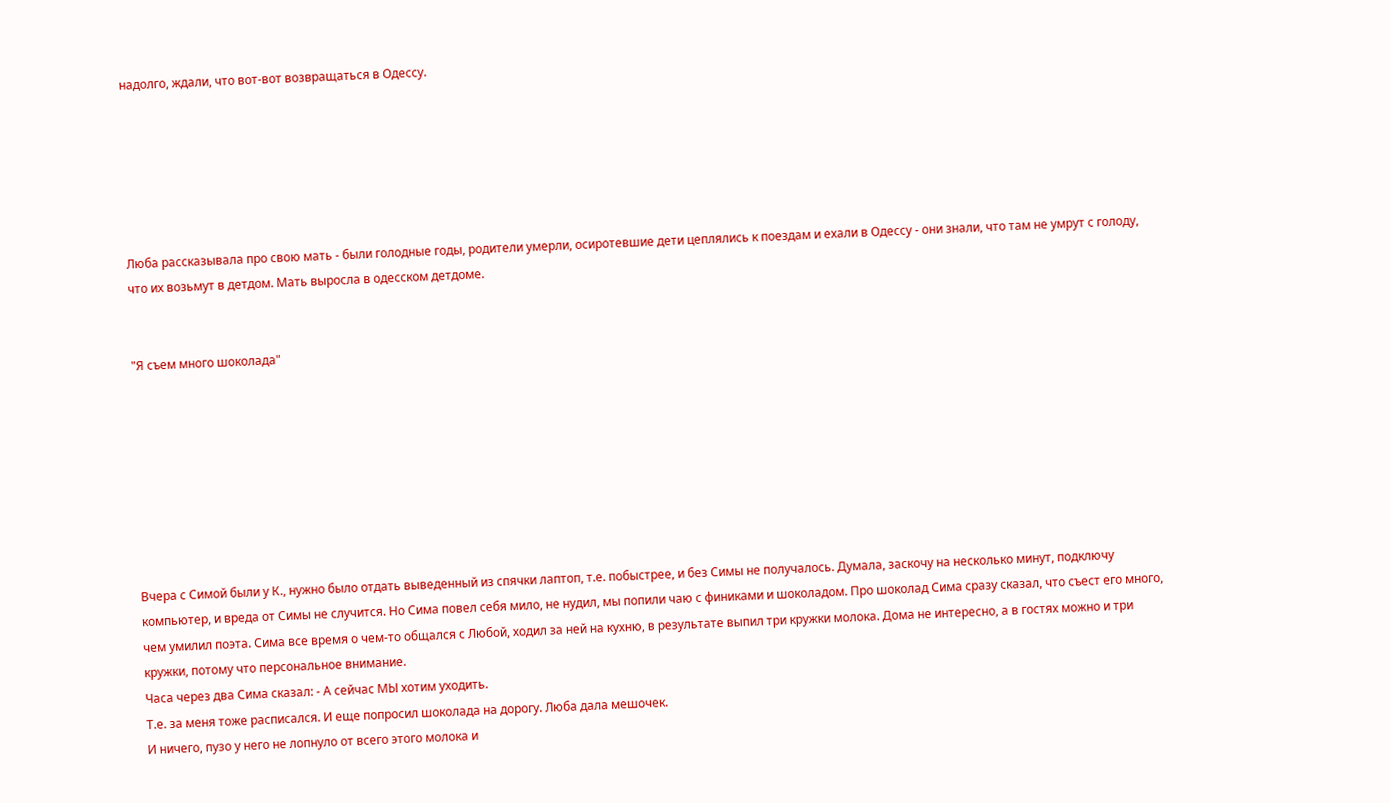надолго, ждали, что вот-вот возвращаться в Одессу.






Люба рассказывала про свою мать - были голодные годы, родители умерли, осиротевшие дети цеплялись к поездам и ехали в Одессу - они знали, что там не умрут с голоду, что их возьмут в детдом. Мать выросла в одесском детдоме.


"Я съем много шоколада"








Вчера с Симой были у К., нужно было отдать выведенный из спячки лаптоп, т.е. побыстрее, и без Симы не получалось. Думала, заскочу на несколько минут, подключу компьютер, и вреда от Симы не случится. Но Сима повел себя мило, не нудил, мы попили чаю с финиками и шоколадом. Про шоколад Сима сразу сказал, что съест его много, чем умилил поэта. Сима все время о чем-то общался с Любой, ходил за ней на кухню, в результате выпил три кружки молока. Дома не интересно, а в гостях можно и три кружки, потому что персональное внимание.
Часа через два Сима сказал: - А сейчас МЫ хотим уходить.
Т.е. за меня тоже расписался. И еще попросил шоколада на дорогу. Люба дала мешочек.
И ничего, пузо у него не лопнуло от всего этого молока и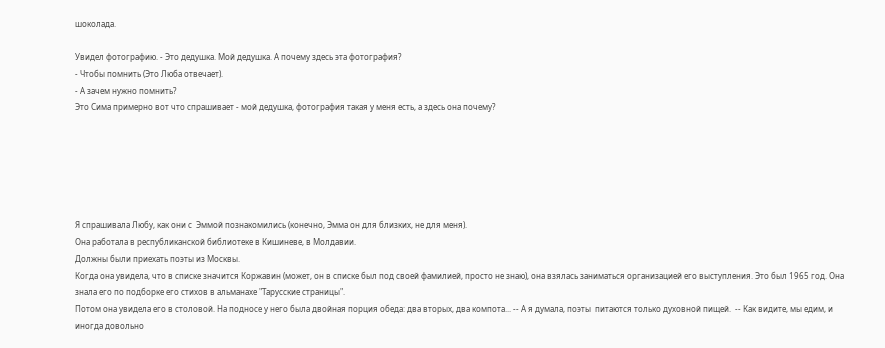шоколада.

Увидел фотографию. - Это дедушка. Мой дедушка. А почему здесь эта фотография?
- Чтобы помнить (Это Люба отвечает).
- А зачем нужно помнить?
Это Сима примерно вот что спрашивает - мой дедушка, фотография такая у меня есть, а здесь она почему?






Я спрашивала Любу, как они с  Эммой познакомились (конечно, Эмма он для близких, не для меня).
Она работала в республиканской библиотеке в Кишиневе, в Молдавии.
Должны были приехать поэты из Москвы.
Когда она увидела, что в списке значится Коржавин (может, он в списке был под своей фамилией, просто не знаю), она взялась заниматься организацией его выступления. Это был 1965 год. Она знала его по подборке его стихов в альманахе "Тарусские страницы".
Потом она увидела его в столовой. На подносе у него была двойная порция обеда: два вторых, два компота... -- А я думала, поэты  питаются только духовной пищей.  -- Как видите, мы едим, и иногда довольно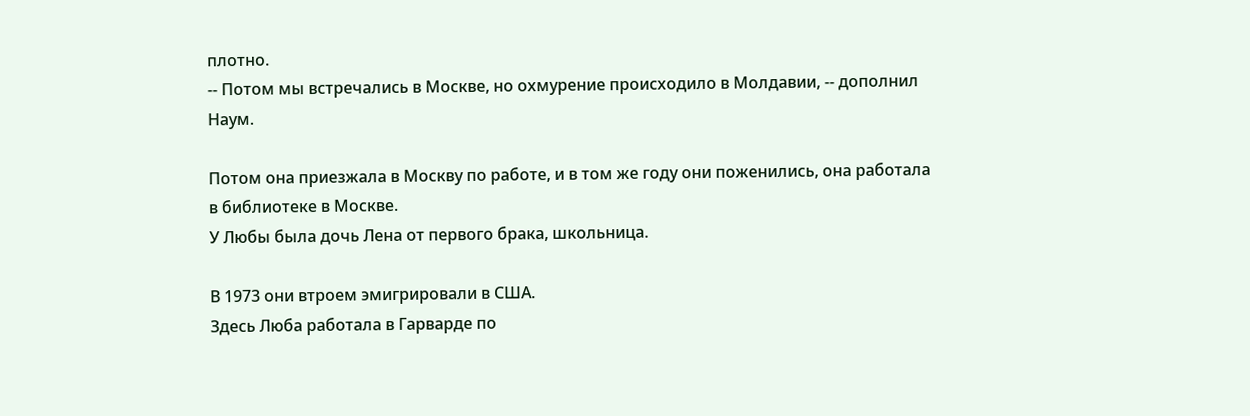плотно.
-- Потом мы встречались в Москве, но охмурение происходило в Молдавии, -- дополнил Наум.

Потом она приезжала в Москву по работе, и в том же году они поженились, она работала в библиотеке в Москве.
У Любы была дочь Лена от первого брака, школьница.

В 1973 они втроем эмигрировали в США.
Здесь Люба работала в Гарварде по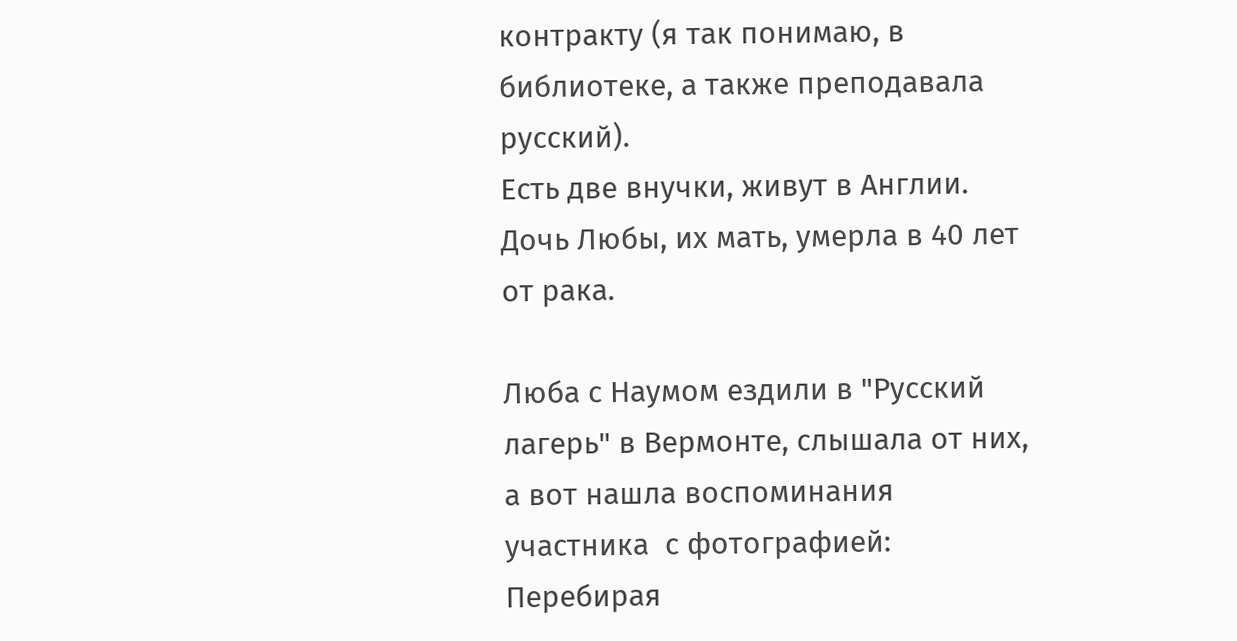контракту (я так понимаю, в библиотеке, а также преподавала русский).
Есть две внучки, живут в Англии. Дочь Любы, их мать, умерла в 40 лет от рака.

Люба с Наумом ездили в "Русский лагерь" в Вермонте, слышала от них, а вот нашла воспоминания участника  с фотографией:
Перебирая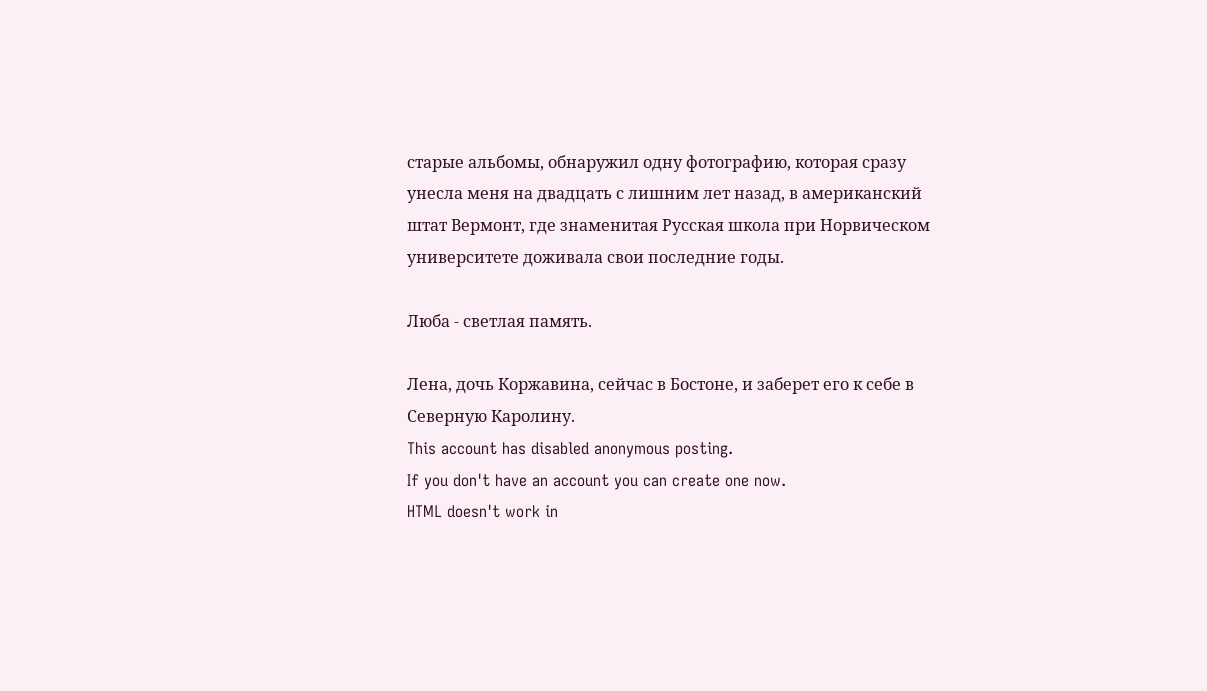старые альбомы, обнаружил одну фотографию, которая сразу унесла меня на двадцать с лишним лет назад, в американский штат Вермонт, где знаменитая Русская школа при Норвическом университете доживала свои последние годы.

Люба - светлая память.

Лена, дочь Коржавина, сейчас в Бостоне, и заберет его к себе в Северную Каролину.
This account has disabled anonymous posting.
If you don't have an account you can create one now.
HTML doesn't work in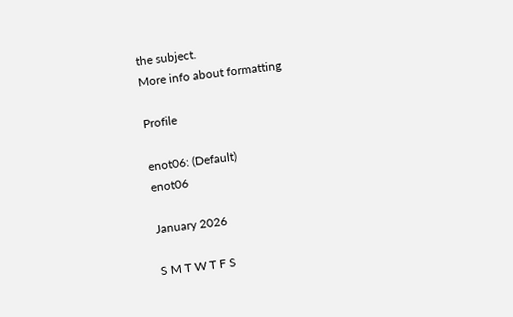the subject.
More info about formatting

Profile

enot06: (Default)
enot06

January 2026

S M T W T F S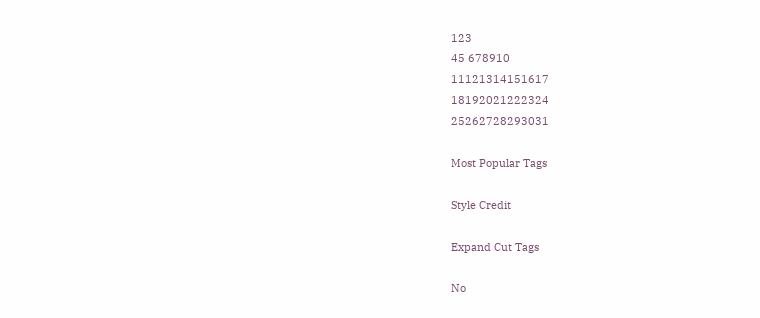123
45 678910
11121314151617
18192021222324
25262728293031

Most Popular Tags

Style Credit

Expand Cut Tags

No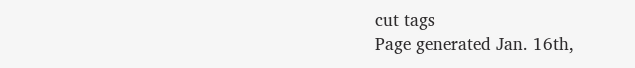cut tags
Page generated Jan. 16th,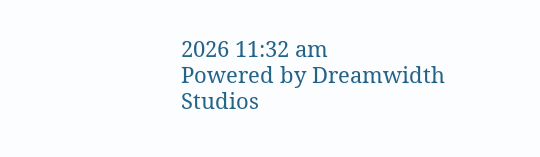2026 11:32 am
Powered by Dreamwidth Studios